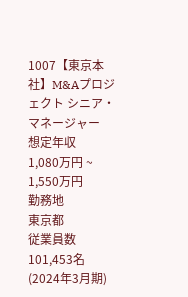1007【東京本社】M&Aプロジェクト シニア・マネージャー
想定年収
1,080万円 ~ 1,550万円
勤務地
東京都
従業員数
101,453名(2024年3月期)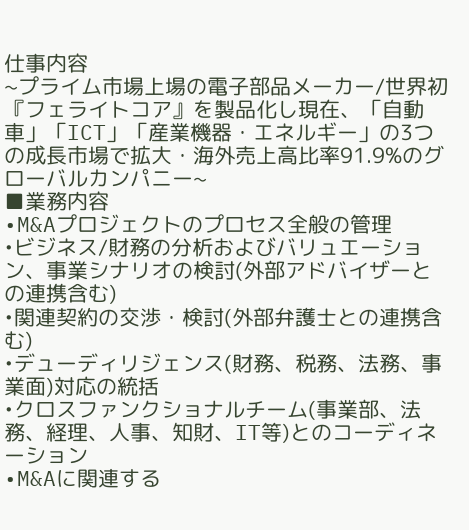仕事内容
~プライム市場上場の電子部品メーカー/世界初『フェライトコア』を製品化し現在、「自動車」「ICT」「産業機器・エネルギー」の3つの成長市場で拡大・海外売上高比率91.9%のグローバルカンパニー~
■業務内容
•M&Aプロジェクトのプロセス全般の管理
•ビジネス/財務の分析およびバリュエーション、事業シナリオの検討(外部アドバイザーとの連携含む)
•関連契約の交渉・検討(外部弁護士との連携含む)
•デューディリジェンス(財務、税務、法務、事業面)対応の統括
•クロスファンクショナルチーム(事業部、法務、経理、人事、知財、IT等)とのコーディネーション
•M&Aに関連する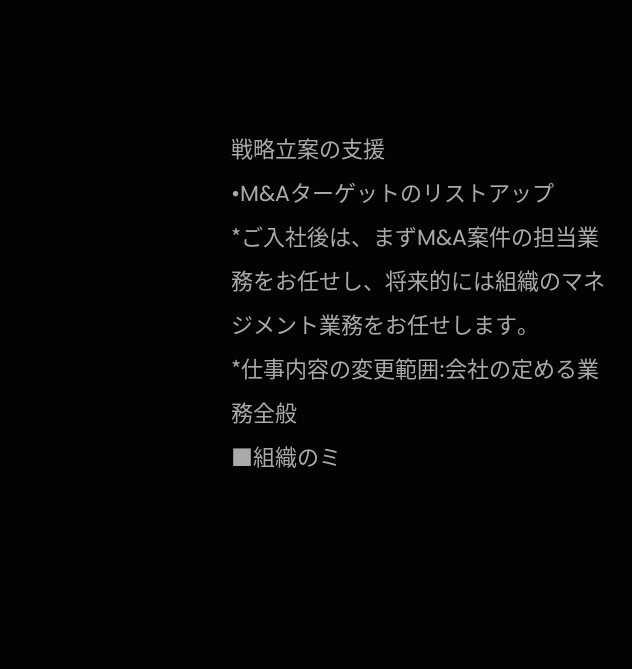戦略立案の支援
•M&Aターゲットのリストアップ
*ご入社後は、まずM&A案件の担当業務をお任せし、将来的には組織のマネジメント業務をお任せします。
*仕事内容の変更範囲:会社の定める業務全般
■組織のミ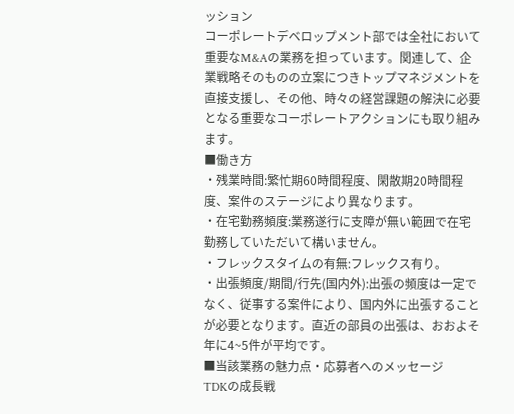ッション
コーポレートデベロップメント部では全社において重要なM&Aの業務を担っています。関連して、企業戦略そのものの立案につきトップマネジメントを直接支援し、その他、時々の経営課題の解決に必要となる重要なコーポレートアクションにも取り組みます。
■働き方
・残業時間:繁忙期60時間程度、閑散期20時間程度、案件のステージにより異なります。
・在宅勤務頻度:業務遂行に支障が無い範囲で在宅勤務していただいて構いません。
・フレックスタイムの有無:フレックス有り。
・出張頻度/期間/行先(国内外):出張の頻度は一定でなく、従事する案件により、国内外に出張することが必要となります。直近の部員の出張は、おおよそ年に4~5件が平均です。
■当該業務の魅力点・応募者へのメッセージ
TDKの成長戦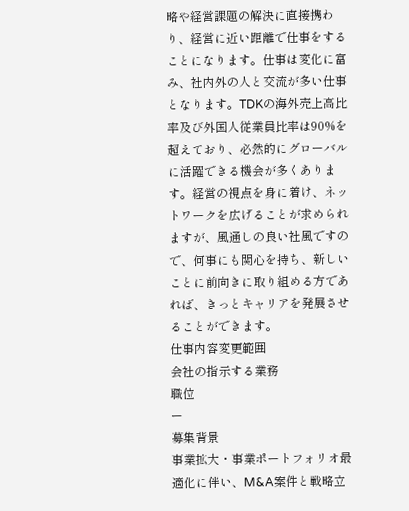略や経営課題の解決に直接携わり、経営に近い距離で仕事をすることになります。仕事は変化に富み、社内外の人と交流が多い仕事となります。TDKの海外売上高比率及び外国人従業員比率は90%を超えており、必然的にグローバルに活躍できる機会が多くあります。経営の視点を身に着け、ネットワークを広げることが求められますが、風通しの良い社風ですので、何事にも関心を持ち、新しいことに前向きに取り組める方であれば、きっとキャリアを発展させることができます。
仕事内容変更範囲
会社の指示する業務
職位
ー
募集背景
事業拡大・事業ポートフォリオ最適化に伴い、M&A案件と戦略立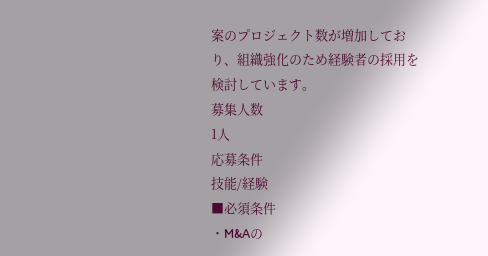案のプロジェクト数が増加しており、組織強化のため経験者の採用を検討しています。
募集人数
1人
応募条件
技能/経験
■必須条件
・M&Aの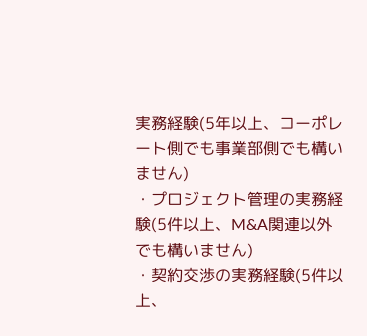実務経験(5年以上、コーポレート側でも事業部側でも構いません)
・プロジェクト管理の実務経験(5件以上、M&A関連以外でも構いません)
・契約交渉の実務経験(5件以上、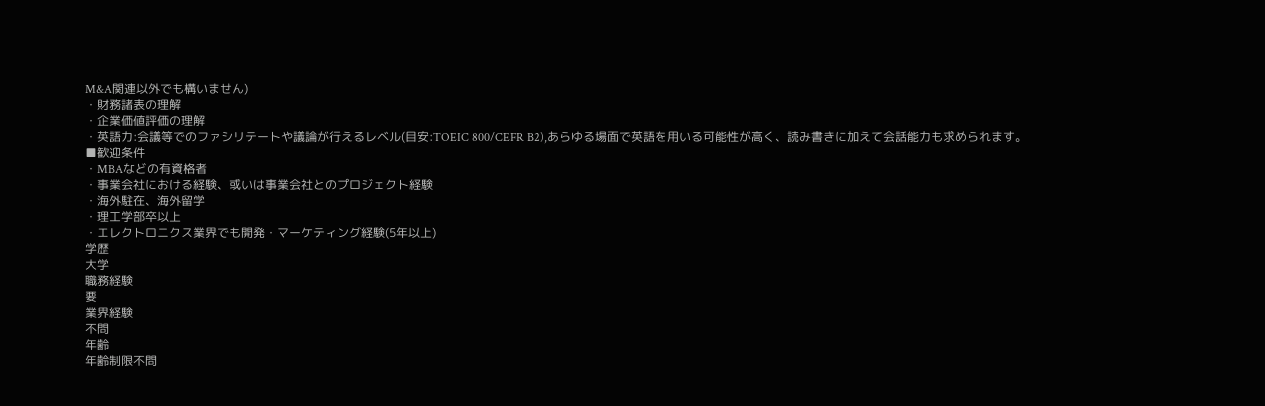M&A関連以外でも構いません)
・財務諸表の理解
・企業価値評価の理解
・英語力:会議等でのファシリテートや議論が行えるレベル(目安:TOEIC 800/CEFR B2),あらゆる場面で英語を用いる可能性が高く、読み書きに加えて会話能力も求められます。
■歓迎条件
・MBAなどの有資格者
・事業会社における経験、或いは事業会社とのプロジェクト経験
・海外駐在、海外留学
・理工学部卒以上
・エレクトロニクス業界でも開発・マーケティング経験(5年以上)
学歴
大学
職務経験
要
業界経験
不問
年齢
年齢制限不問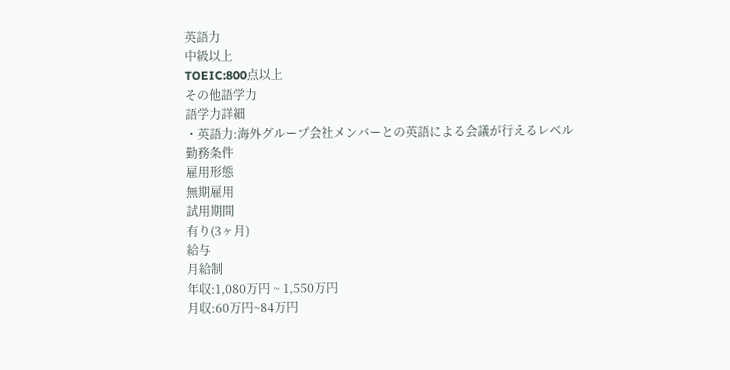英語力
中級以上
TOEIC:800点以上
その他語学力
語学力詳細
・英語力:海外グループ会社メンバーとの英語による会議が行えるレベル
勤務条件
雇用形態
無期雇用
試用期間
有り(3ヶ月)
給与
月給制
年収:1,080万円 ~ 1,550万円
月収:60万円~84万円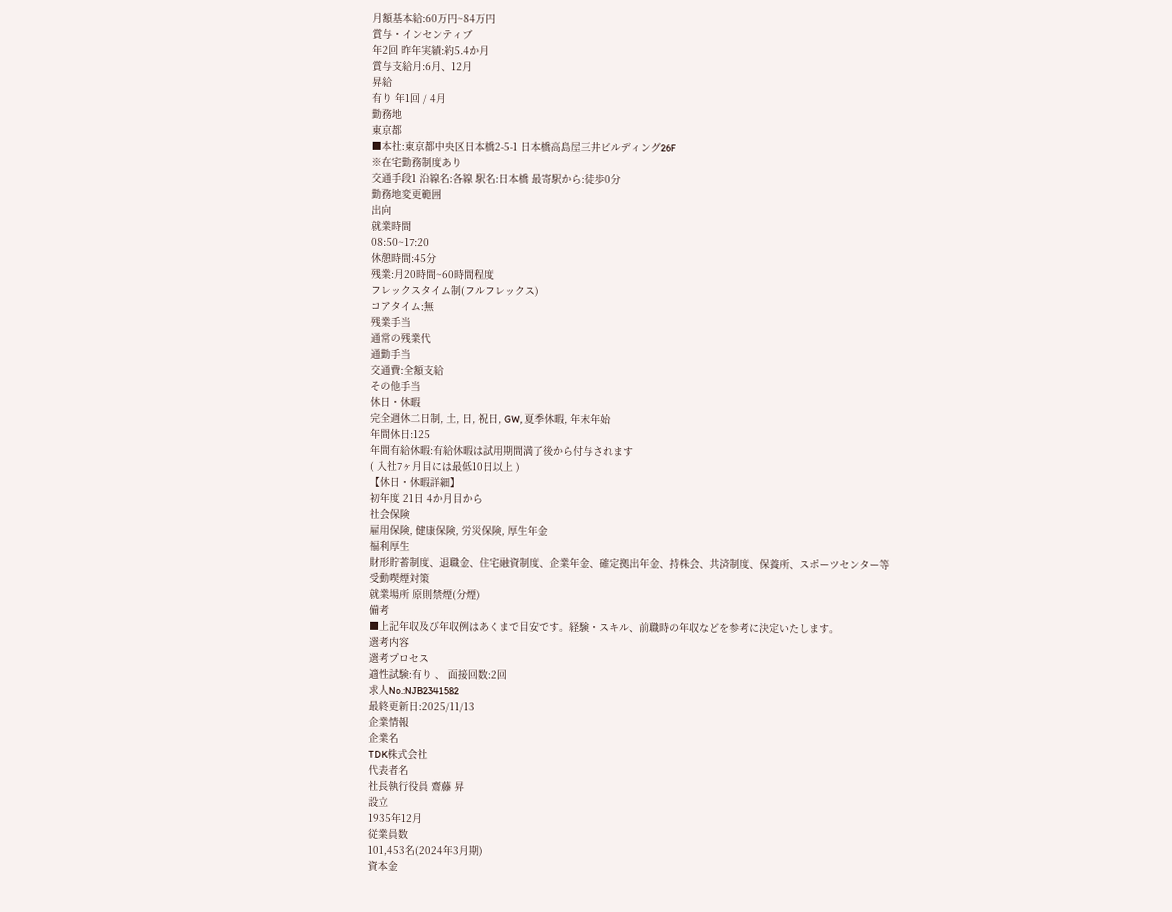月額基本給:60万円~84万円
賞与・インセンティブ
年2回 昨年実績:約5.4か月
賞与支給月:6月、12月
昇給
有り 年1回 / 4月
勤務地
東京都
■本社:東京都中央区日本橋2-5-1 日本橋高島屋三井ビルディング26F
※在宅勤務制度あり
交通手段1 沿線名:各線 駅名:日本橋 最寄駅から:徒歩0分
勤務地変更範囲
出向
就業時間
08:50~17:20
休憩時間:45分
残業:月20時間~60時間程度
フレックスタイム制(フルフレックス)
コアタイム:無
残業手当
通常の残業代
通勤手当
交通費:全額支給
その他手当
休日・休暇
完全週休二日制, 土, 日, 祝日, GW, 夏季休暇, 年末年始
年間休日:125
年間有給休暇:有給休暇は試用期間満了後から付与されます
( 入社7ヶ月目には最低10日以上 )
【休日・休暇詳細】
初年度 21日 4か月目から
社会保険
雇用保険, 健康保険, 労災保険, 厚生年金
福利厚生
財形貯蓄制度、退職金、住宅融資制度、企業年金、確定拠出年金、持株会、共済制度、保養所、スポーツセンター等
受動喫煙対策
就業場所 原則禁煙(分煙)
備考
■上記年収及び年収例はあくまで目安です。経験・スキル、前職時の年収などを参考に決定いたします。
選考内容
選考プロセス
適性試験:有り 、 面接回数:2回
求人No.:NJB2341582
最終更新日:2025/11/13
企業情報
企業名
TDK株式会社
代表者名
社長執行役員 齋藤 昇
設立
1935年12月
従業員数
101,453名(2024年3月期)
資本金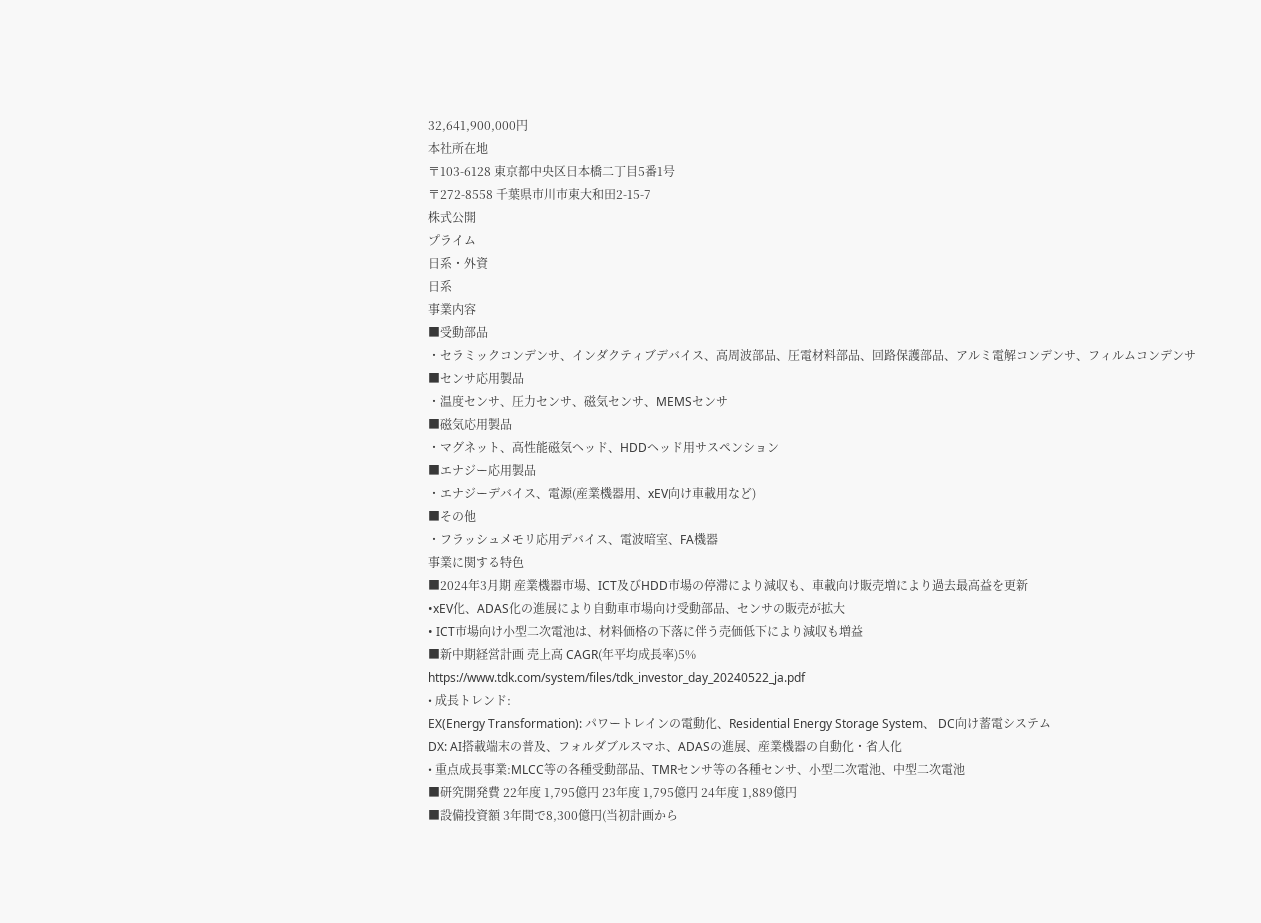32,641,900,000円
本社所在地
〒103-6128 東京都中央区日本橋二丁目5番1号
〒272-8558 千葉県市川市東大和田2-15-7
株式公開
プライム
日系・外資
日系
事業内容
■受動部品
・セラミックコンデンサ、インダクティブデバイス、高周波部品、圧電材料部品、回路保護部品、アルミ電解コンデンサ、フィルムコンデンサ
■センサ応用製品
・温度センサ、圧力センサ、磁気センサ、MEMSセンサ
■磁気応用製品
・マグネット、高性能磁気ヘッド、HDDヘッド用サスペンション
■エナジー応用製品
・エナジーデバイス、電源(産業機器用、xEV向け車載用など)
■その他
・フラッシュメモリ応用デバイス、電波暗室、FA機器
事業に関する特色
■2024年3月期 産業機器市場、ICT及びHDD市場の停滞により減収も、車載向け販売増により過去最高益を更新
•xEV化、ADAS化の進展により自動車市場向け受動部品、センサの販売が拡大
• ICT市場向け小型二次電池は、材料価格の下落に伴う売価低下により減収も増益
■新中期経営計画 売上高 CAGR(年平均成長率)5%
https://www.tdk.com/system/files/tdk_investor_day_20240522_ja.pdf
• 成長トレンド:
EX(Energy Transformation): パワートレインの電動化、Residential Energy Storage System、 DC向け蓄電システム
DX: AI搭載端末の普及、フォルダブルスマホ、ADASの進展、産業機器の自動化・省人化
• 重点成長事業:MLCC等の各種受動部品、TMRセンサ等の各種センサ、小型二次電池、中型二次電池
■研究開発費 22年度 1,795億円 23年度 1,795億円 24年度 1,889億円
■設備投資額 3年間で8,300億円(当初計画から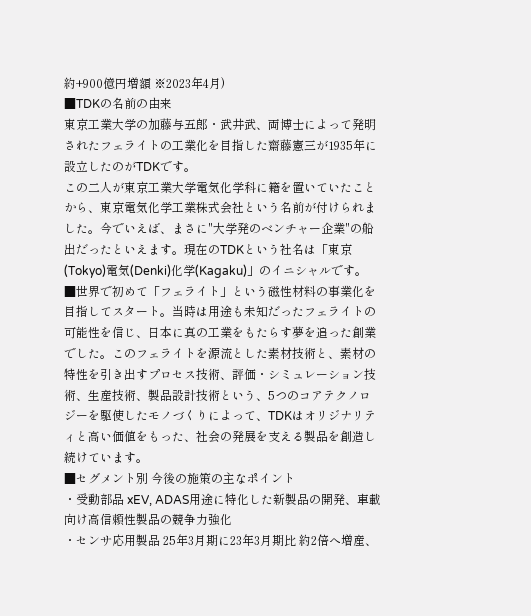約+900億円増額 ※2023年4月)
■TDKの名前の由来
東京工業大学の加藤与五郎・武井武、両博士によって発明されたフェライトの工業化を目指した齋藤憲三が1935年に設立したのがTDKです。
この二人が東京工業大学電気化学科に籍を置いていたことから、東京電気化学工業株式会社という名前が付けられました。今でいえば、まさに"大学発のベンチャー企業"の船出だったといえます。現在のTDKという社名は「東京(Tokyo)電気(Denki)化学(Kagaku)」のイニシャルです。
■世界で初めて「フェライト」という磁性材料の事業化を目指してスタート。当時は用途も未知だったフェライトの可能性を信じ、日本に真の工業をもたらす夢を追った創業でした。このフェライトを源流とした素材技術と、素材の特性を引き出すプロセス技術、評価・シミュレーション技術、生産技術、製品設計技術という、5つのコアテクノロジーを駆使したモノづくりによって、TDKはオリジナリティと高い価値をもった、社会の発展を支える製品を創造し続けています。
■セグメント別 今後の施策の主なポイント
・受動部品 xEV, ADAS用途に特化した新製品の開発、車載向け高信頼性製品の競争力強化
・センサ応用製品 25年3月期に23年3月期比 約2倍へ増産、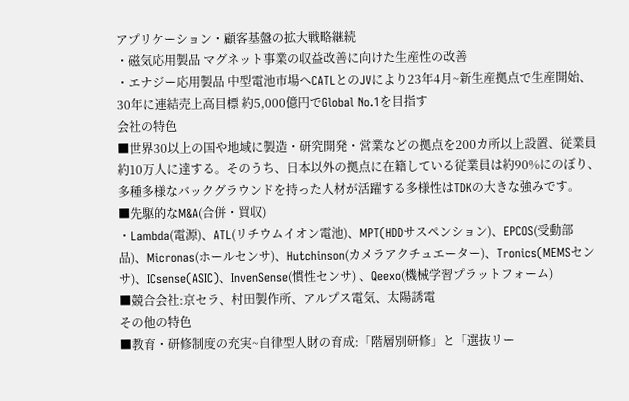アプリケーション・顧客基盤の拡大戦略継続
・磁気応用製品 マグネット事業の収益改善に向けた生産性の改善
・エナジー応用製品 中型電池市場へCATLとのJVにより23年4月~新生産拠点で生産開始、30年に連結売上高目標 約5,000億円でGlobal No.1を目指す
会社の特色
■世界30以上の国や地域に製造・研究開発・営業などの拠点を200カ所以上設置、従業員約10万人に達する。そのうち、日本以外の拠点に在籍している従業員は約90%にのぼり、多種多様なバックグラウンドを持った人材が活躍する多様性はTDKの大きな強みです。
■先駆的なM&A(合併・買収)
・Lambda(電源)、ATL(リチウムイオン電池)、MPT(HDDサスペンション)、EPCOS(受動部品)、Micronas(ホールセンサ)、Hutchinson(カメラアクチュエーター)、Tronics(MEMSセンサ)、ICsense(ASIC)、InvenSense(慣性センサ) 、Qeexo(機械学習プラットフォーム)
■競合会社:京セラ、村田製作所、アルプス電気、太陽誘電
その他の特色
■教育・研修制度の充実~自律型人財の育成:「階層別研修」と「選抜リー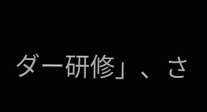ダー研修」、さ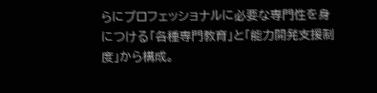らにプロフェッショナルに必要な専門性を身につける「各種専門教育」と「能力開発支援制度」から構成。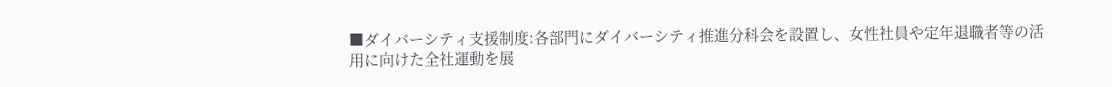■ダイバーシティ支援制度:各部門にダイバーシティ推進分科会を設置し、女性社員や定年退職者等の活用に向けた全社運動を展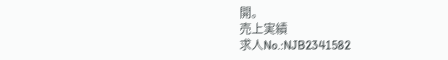開。
売上実績
求人No.:NJB2341582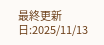最終更新日:2025/11/13